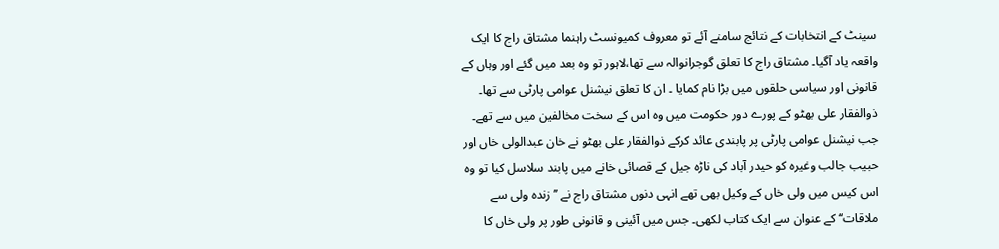سینٹ کے انتخابات کے نتائج سامنے آئے تو معروف کمیونسٹ راہنما مشتاق راج کا ایک واقعہ یاد آگیا۔ مشتاق راج کا تعلق گوجرانوالہ سے تھا،لاہور تو وہ بعد میں گئے اور وہاں کے قانونی اور سیاسی حلقوں میں بڑا نام کمایا ۔ ان کا تعلق نیشنل عوامی پارٹی سے تھا۔ ذوالفقار علی بھٹو کے پورے دور حکومت میں وہ اس کے سخت مخالفین میں سے تھے۔ جب نیشنل عوامی پارٹی پر پابندی عائد کرکے ذوالفقار علی بھٹو نے خان عبدالولی خاں اور حبیب جالب وغیرہ کو حیدر آباد کی ناڑہ جیل کے قصائی خانے میں پابند سلاسل کیا تو وہ اس کیس میں ولی خاں کے وکیل بھی تھے انہی دنوں مشتاق راج نے ’’زندہ ولی سے ملاقات‘‘ کے عنوان سے ایک کتاب لکھی۔ جس میں آئینی و قانونی طور پر ولی خاں کا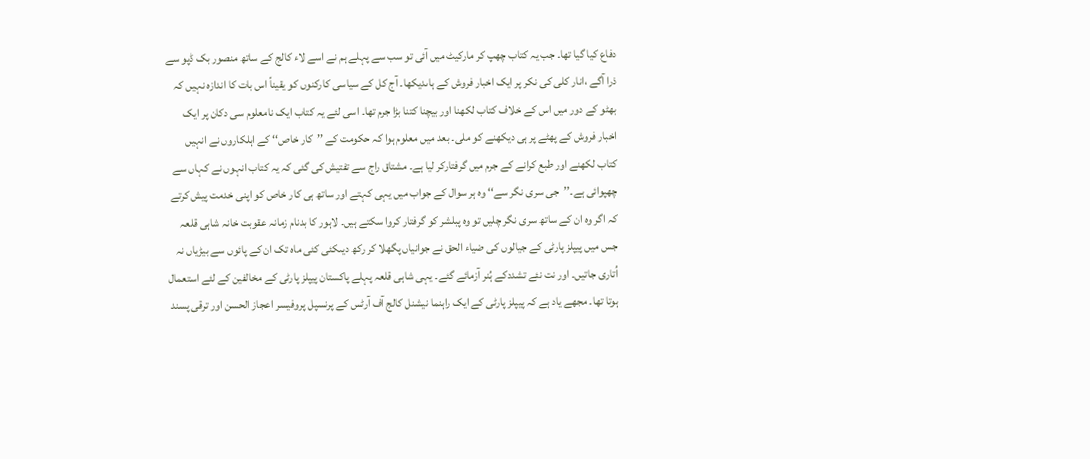دفاع کیا گیا تھا۔ جب یہ کتاب چھپ کر مارکیٹ میں آئی تو سب سے پہلے ہم نے اسے لاء کالج کے ساتھ منصور بک ڈپو سے ذرا آگے ،انار کلی کی نکر پر ایک اخبار فروش کے ہاںدیکھا۔ آج کل کے سیاسی کارکنوں کو یقیناً اس بات کا اندازہ نہیں کہ بھٹو کے دور میں اس کے خلاف کتاب لکھنا اور بیچنا کتنا بڑا جرم تھا۔ اسی لئے یہ کتاب ایک نامعلوم سی دکان پر ایک اخبار فروش کے پھٹے پر ہی دیکھنے کو ملی۔ بعد میں معلوم ہوا کہ حکومت کے ’’کار خاص‘‘ کے اہلکاروں نے انہیں کتاب لکھنے اور طبع کرانے کے جرم میں گرفتارکر لیا ہے۔ مشتاق راج سے تفتیش کی گئی کہ یہ کتاب انہوں نے کہاں سے چھپوائی ہے۔’’جی سری نگر سے‘‘ وہ ہر سوال کے جواب میں یہی کہتے اور ساتھ ہی کار خاص کو اپنی خدمت پیش کرتے کہ اگر وہ ان کے ساتھ سری نگر چلیں تو وہ پبلشر کو گرفتار کروا سکتے ہیں۔ لاہور کا بدنام زمانہ عقوبت خانہ شاہی قلعہ جس میں پیپلز پارٹی کے جیالوں کی ضیاء الحق نے جوانیاں پگھلا کر رکھ دیںکئی کئی ماہ تک ان کے پائوں سے بیڑیاں نہ اُتاری جاتیں۔ اور نت نئے تشددکے ہُنر آزمائے گئے۔ یہی شاہی قلعہ پہلے پاکستان پیپلز پارٹی کے مخالفین کے لئے استعمال ہوتا تھا۔ مجھے یاد ہے کہ پیپلز پارٹی کے ایک راہنما نیشنل کالج آف آرٹس کے پرنسپل پروفیسر اعجاز الحسن اور ترقی پسند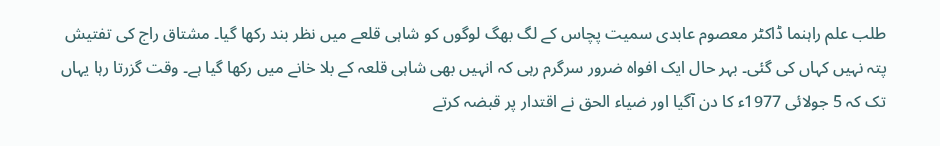طلب علم راہنما ڈاکٹر معصوم عابدی سمیت پچاس کے لگ بھگ لوگوں کو شاہی قلعے میں نظر بند رکھا گیا۔ مشتاق راج کی تفتیش پتہ نہیں کہاں کی گئی۔ بہر حال ایک افواہ ضرور سرگرم رہی کہ انہیں بھی شاہی قلعہ کے بلا خانے میں رکھا گیا ہے۔ وقت گزرتا رہا یہاں تک کہ 5 جولائی 1977ء کا دن آگیا اور ضیاء الحق نے اقتدار پر قبضہ کرتے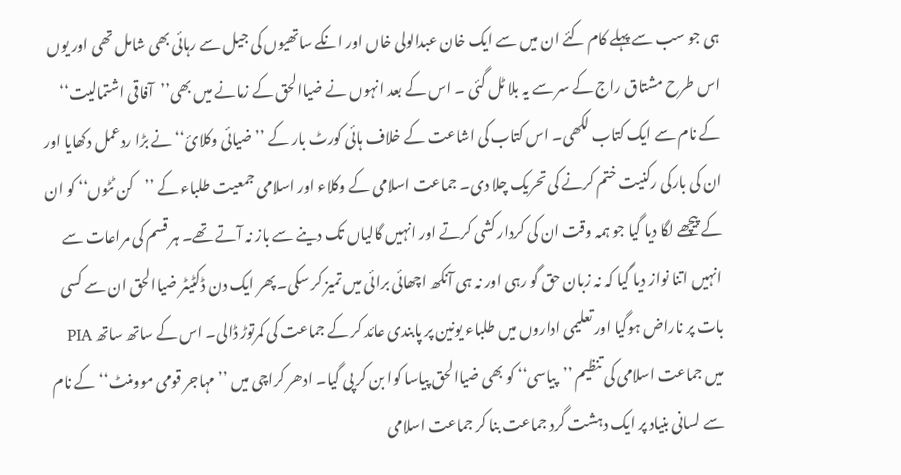ہی جو سب سے پہلے کام کئے ان میں سے ایک خان عبدالولی خاں اور انکے ساتھیوں کی جیل سے رہائی بھی شامل تھی اور یوں اس طرح مشتاق راج کے سر سے یہ بلا ٹل گئی ۔ اس کے بعد انہوں نے ضیاالحق کے زمانے میں بھی’’آفاقی اشتمالیت‘‘ کے نام سے ایک کتاب لکھی۔ اس کتاب کی اشاعت کے خلاف ہائی کورٹ بار کے ’’ضیائی وکلائ‘‘ نے بڑا ردعمل دکھایا اور ان کی بارکی رکنیت ختم کرنے کی تحریک چلا دی۔ جماعت اسلامی کے وکلاء اور اسلامی جمعیت طلباء کے ’’کن ٹٹوں‘‘ کو ان کے پیچھے لگا دیا گیا جو ہمہ وقت ان کی کردار کشی کرتے اور انہیں گالیاں تک دینے سے باز نہ آتے تھے۔ ہر قسم کی مراعات سے انہیں اتنا نواز دیا گیا کہ نہ زبان حق گو رہی اور نہ ہی آنکھ اچھائی برائی میں تمیز کر سکی۔ پھر ایک دن ڈکٹیٹر ضیاالحق ان سے کسی بات پر ناراض ہوگیا اور تعلیمی اداروں میں طلباء یونین پر پابندی عائد کر کے جماعت کی کمرتوڑ ڈالی۔ اس کے ساتھ ساتھ PIA میں جماعت اسلامی کی تنظیم ’’پیاسی‘‘ کو بھی ضیاالحق پیاسا کوا بن کر پی گیا۔ ادھر کراچی میں ’’مہاجر قومی موومنٹ‘‘ کے نام سے لسانی بنیاد پر ایک دہشت گرد جماعت بنا کر جماعت اسلامی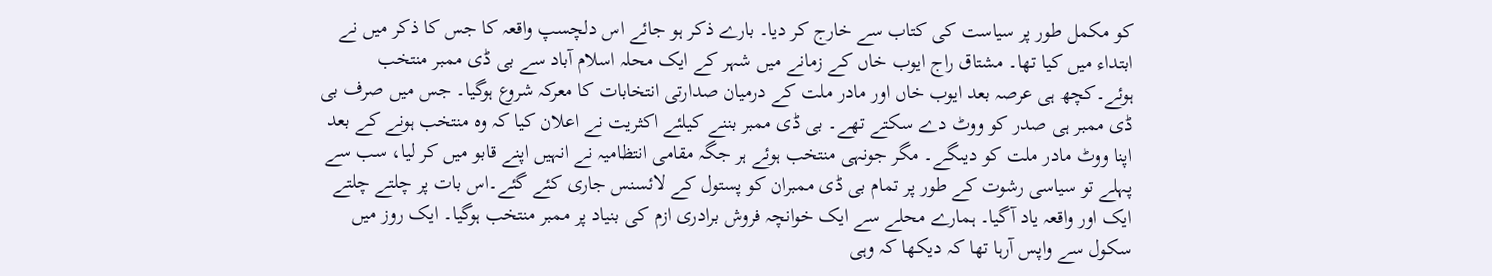کو مکمل طور پر سیاست کی کتاب سے خارج کر دیا۔ بارے ذکر ہو جائے اس دلچسپ واقعہ کا جس کا ذکر میں نے ابتداء میں کیا تھا۔ مشتاق راج ایوب خاں کے زمانے میں شہر کے ایک محلہ اسلام آباد سے بی ڈی ممبر منتخب ہوئے۔کچھ ہی عرصہ بعد ایوب خاں اور مادر ملت کے درمیان صدارتی انتخابات کا معرکہ شروع ہوگیا۔ جس میں صرف بی ڈی ممبر ہی صدر کو ووٹ دے سکتے تھے۔ بی ڈی ممبر بننے کیلئے اکثریت نے اعلان کیا کہ وہ منتخب ہونے کے بعد اپنا ووٹ مادر ملت کو دیںگے۔ مگر جونہی منتخب ہوئے ہر جگہ مقامی انتظامیہ نے انہیں اپنے قابو میں کر لیا، سب سے پہلے تو سیاسی رشوت کے طور پر تمام بی ڈی ممبران کو پستول کے لائسنس جاری کئے گئے۔اس بات پر چلتے چلتے ایک اور واقعہ یاد آگیا۔ ہمارے محلے سے ایک خوانچہ فروش برادری ازم کی بنیاد پر ممبر منتخب ہوگیا۔ ایک روز میں سکول سے واپس آرہا تھا کہ دیکھا کہ وہی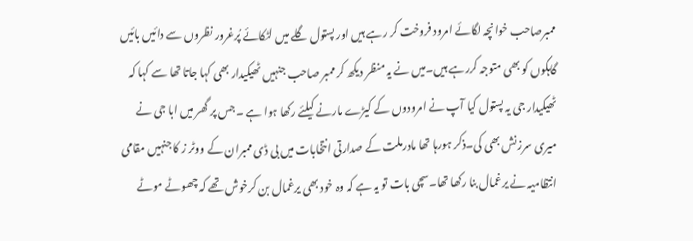ممبرصاحب خوانچہ لگائے امرود فروخت کر رہے ہیں اور پستول گلے میں لٹکائے پُرغرور نظروں سے دائیں بائیں گاہکوں کو بھی متوجہ کررہے ہیں۔میں نے یہ منظر دیکھ کر ممبر صاحب جنہیں ٹھیکیدار بھی کہا جاتا تھا سے کہا کہ ٹھیکیدار جی یہ پستول کیا آپ نے امرودوں کے کیڑے مارنے کیلئے رکھا ہوا ہے ۔جس پر گھر میں ابا جی نے میری سرزنش بھی کی۔ذکر ہورہا تھا مادرملت کے صدارتی انتخابات میں بی ڈی ممبران کے ووٹر ز کا جنہیں مقامی انتظامیہ نے یرغمال بنا رکھا تھا۔سچی بات تو یہ ہے کہ وہ خود بھی یرغمال بن کرخوش تھے کہ چھوٹے موٹے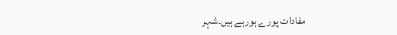مفادات پورے ہورہے ہیں۔شہر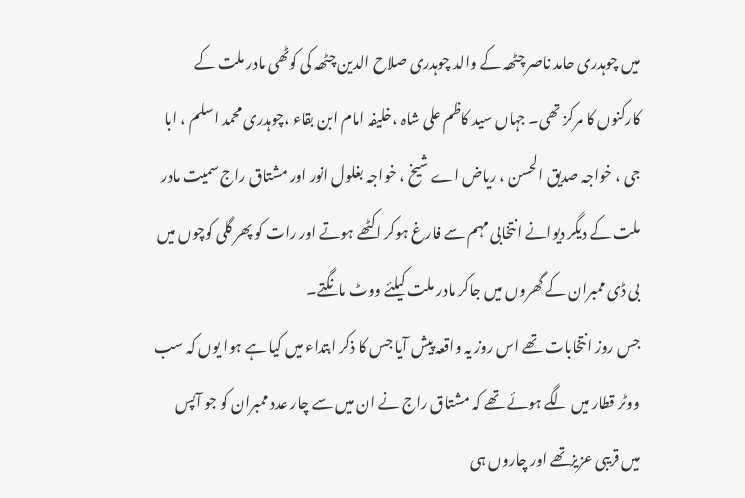میں چوہدری حامد ناصر چٹھہ کے والد چوہدری صلاح الدین چٹھہ کی کوٹھی مادر ملت کے کارکنوں کا مرکز تھی۔ جہاں سید کاظم علی شاہ ،خلیفہ امام ابن بقاء ،چوہدری محمد اسلم ، ابا جی ، خواجہ صدیق الحسن ، ریاض اے شیخ ، خواجہ بغلول انور اور مشتاق راج سمیت مادر ملت کے دیگر دیوانے انتخابی مہم سے فارغ ہوکر اکٹھے ہوتے اور رات کو پھر گلی کوچوں میں بی ڈی ممبران کے گھروں میں جاکر مادر ملت کیلئے ووٹ مانگتے۔
جس روز انتخابات تھے اس روز یہ واقعہ پیش آیا جس کا ذکر ابتداء میں کیا ہے ہوا یوں کہ سب ووٹر قطار میں لگے ہوئے تھے کہ مشتاق راج نے ان میں سے چار عدد ممبران کو جو آپس میں قریبی عزیزتھے اور چاروں ہی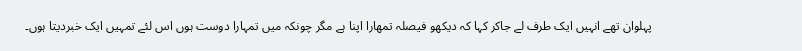پہلوان تھے انہیں ایک طرف لے جاکر کہا کہ دیکھو فیصلہ تمھارا اپنا ہے مگر چونکہ میں تمہارا دوست ہوں اس لئے تمہیں ایک خبردیتا ہوں۔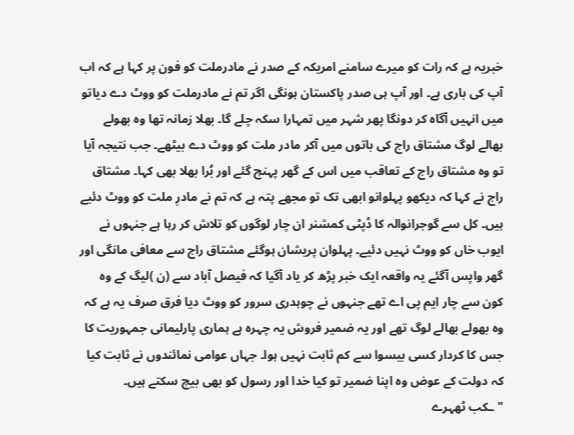خبریہ ہے کہ رات کو میرے سامنے امریکہ کے صدر نے مادرملت کو فون پر کہا ہے کہ اب آپ کی باری ہے۔ اور آپ ہی صدر پاکستان ہونگی اگر تم نے مادرملت کو ووٹ دے دیاتو میں انہیں آگاہ کر دونگا پھر شہر میں تمہارا سکہ چلے گا۔ بھلا زمانہ تھا وہ بھولے بھالے لوگ مشتاق راج کی باتوں میں آکر مادر ملت کو ووٹ دے بیٹھے۔ جب نتیجہ آیا تو وہ مشتاق راج کے تعاقب میں اس کے گھر پہنچ گئے اور بُرا بھلا بھی کہا۔ مشتاق راج نے کہا کہ دیکھو پہلوانو ابھی تک تو مجھے پتہ ہے کہ تم نے مادرِ ملت کو ووٹ دئیے ہیں۔ کل سے گوجرانوالہ کا ڈپٹی کمشنر ان چار لوگوں کو تلاش کر رہا ہے جنہوں نے ایوب خاں کو ووٹ نہیں دئیے۔ پہلوان پریشان ہوگئے مشتاق راج سے معافی مانگی اور گھر واپس آگئے یہ واقعہ ایک خبر پڑھ کر یاد آگیا کہ فیصل آباد سے (ن )لیگ کے وہ کون سے چار ایم پی اے تھے جنہوں نے چوہدری سرور کو ووٹ دیا فرق صرف یہ ہے کہ وہ بھولے بھالے لوگ تھے اور یہ ضمیر فروش یہ چہرہ ہے ہماری پارلیمانی جمہوریت کا جس کا کردار کسی بیسوا سے کم ثابت نہیں ہوا۔ جہاں عوامی نمائندوں نے ثابت کیا کہ دولت کے عوض وہ اپنا ضمیر تو کیا خدا اور رسول کو بھی بیچ سکتے ہیں۔
"ـکب ٹھہرے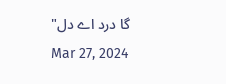گا درد اے دل"
Mar 27, 2024